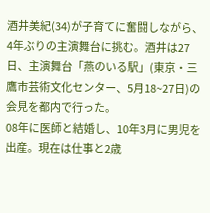酒井美紀(34)が子育てに奮闘しながら、4年ぶりの主演舞台に挑む。酒井は27日、主演舞台「燕のいる駅」(東京・三鷹市芸術文化センター、5月18~27日)の会見を都内で行った。
08年に医師と結婚し、10年3月に男児を出産。現在は仕事と2歳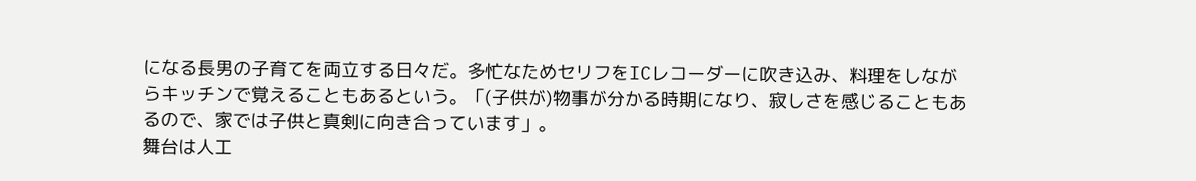になる長男の子育てを両立する日々だ。多忙なためセリフをICレコーダーに吹き込み、料理をしながらキッチンで覚えることもあるという。「(子供が)物事が分かる時期になり、寂しさを感じることもあるので、家では子供と真剣に向き合っています」。
舞台は人工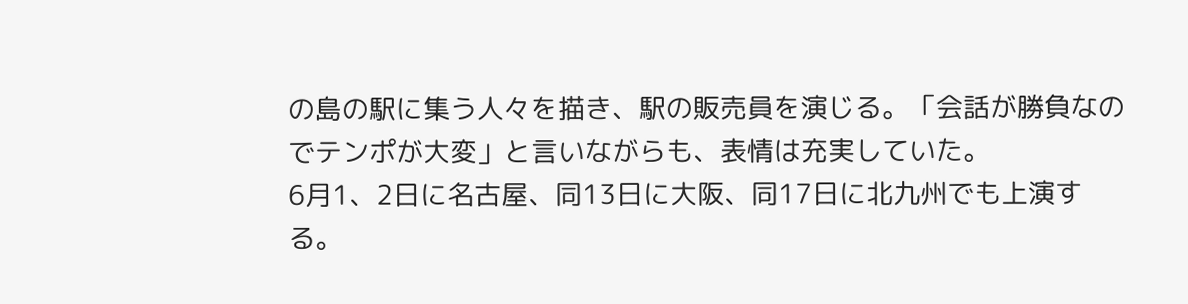の島の駅に集う人々を描き、駅の販売員を演じる。「会話が勝負なのでテンポが大変」と言いながらも、表情は充実していた。
6月1、2日に名古屋、同13日に大阪、同17日に北九州でも上演する。